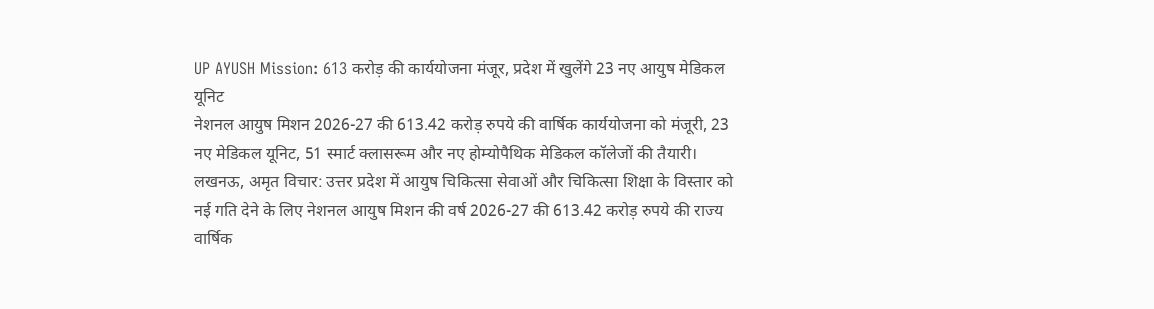UP AYUSH Mission: 613 करोड़ की कार्ययोजना मंजूर, प्रदेश में खुलेंगे 23 नए आयुष मेडिकल यूनिट
नेशनल आयुष मिशन 2026-27 की 613.42 करोड़ रुपये की वार्षिक कार्ययोजना को मंजूरी, 23 नए मेडिकल यूनिट, 51 स्मार्ट क्लासरूम और नए होम्योपैथिक मेडिकल कॉलेजों की तैयारी।
लखनऊ, अमृत विचार: उत्तर प्रदेश में आयुष चिकित्सा सेवाओं और चिकित्सा शिक्षा के विस्तार को नई गति देने के लिए नेशनल आयुष मिशन की वर्ष 2026-27 की 613.42 करोड़ रुपये की राज्य वार्षिक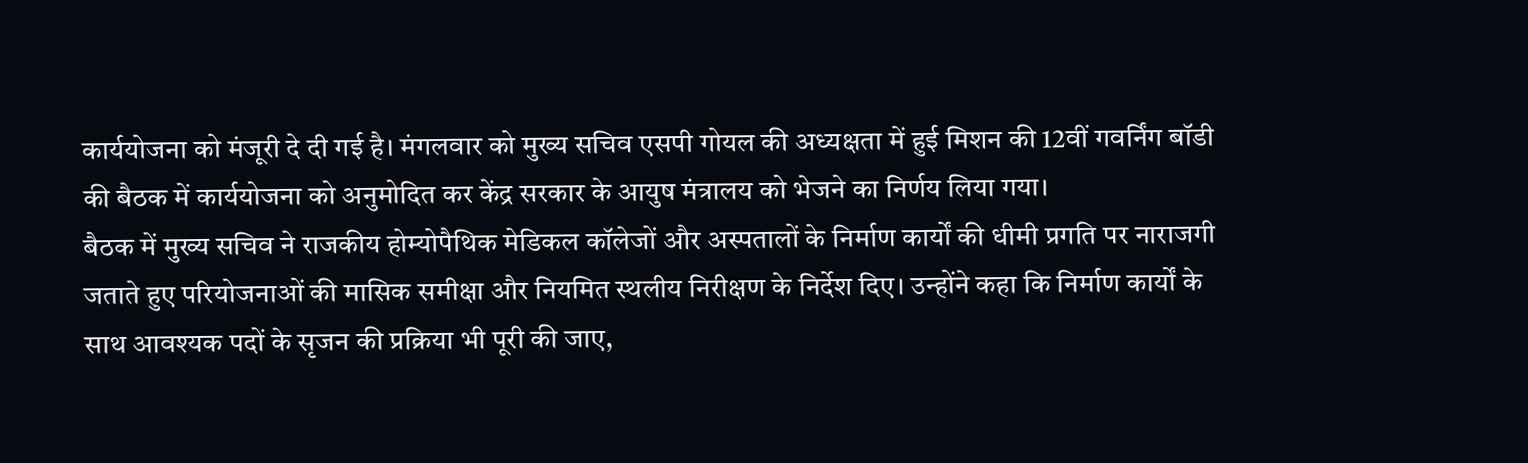कार्ययोजना को मंजूरी दे दी गई है। मंगलवार को मुख्य सचिव एसपी गोयल की अध्यक्षता में हुई मिशन की 12वीं गवर्निंग बॉडी की बैठक में कार्ययोजना को अनुमोदित कर केंद्र सरकार के आयुष मंत्रालय को भेजने का निर्णय लिया गया।
बैठक में मुख्य सचिव ने राजकीय होम्योपैथिक मेडिकल कॉलेजों और अस्पतालों के निर्माण कार्यों की धीमी प्रगति पर नाराजगी जताते हुए परियोजनाओं की मासिक समीक्षा और नियमित स्थलीय निरीक्षण के निर्देश दिए। उन्होंने कहा कि निर्माण कार्यों के साथ आवश्यक पदों के सृजन की प्रक्रिया भी पूरी की जाए,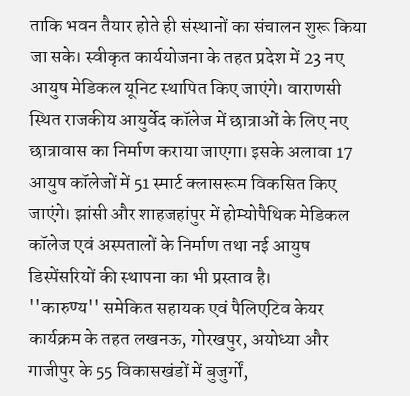ताकि भवन तैयार होते ही संस्थानों का संचालन शुरू किया जा सके। स्वीकृत कार्ययोजना के तहत प्रदेश में 23 नए आयुष मेडिकल यूनिट स्थापित किए जाएंगे। वाराणसी स्थित राजकीय आयुर्वेद कॉलेज में छात्राओं के लिए नए छात्रावास का निर्माण कराया जाएगा। इसके अलावा 17 आयुष कॉलेजों में 51 स्मार्ट क्लासरूम विकसित किए जाएंगे। झांसी और शाहजहांपुर में होम्योपैथिक मेडिकल कॉलेज एवं अस्पतालों के निर्माण तथा नई आयुष डिस्पेंसरियों की स्थापना का भी प्रस्ताव है।
''कारुण्य'' समेकित सहायक एवं पैलिएटिव केयर कार्यक्रम के तहत लखनऊ, गोरखपुर, अयोध्या और गाजीपुर के 55 विकासखंडों में बुजुर्गों,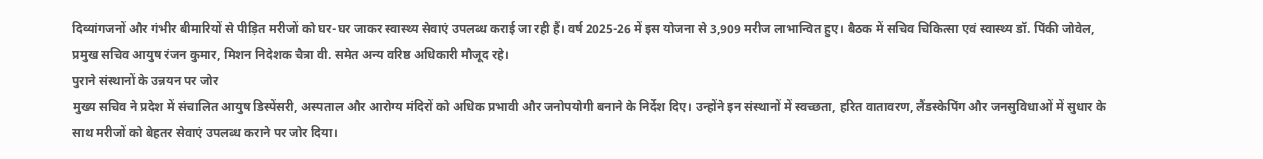दिव्यांगजनों और गंभीर बीमारियों से पीड़ित मरीजों को घर-घर जाकर स्वास्थ्य सेवाएं उपलब्ध कराई जा रही हैं। वर्ष 2025-26 में इस योजना से 3,909 मरीज लाभान्वित हुए। बैठक में सचिव चिकित्सा एवं स्वास्थ्य डॉ. पिंकी जोवेल, प्रमुख सचिव आयुष रंजन कुमार, मिशन निदेशक चैत्रा वी. समेत अन्य वरिष्ठ अधिकारी मौजूद रहे।
पुराने संस्थानों के उन्नयन पर जोर
मुख्य सचिव ने प्रदेश में संचालित आयुष डिस्पेंसरी, अस्पताल और आरोग्य मंदिरों को अधिक प्रभावी और जनोपयोगी बनाने के निर्देश दिए। उन्होंने इन संस्थानों में स्वच्छता, हरित वातावरण, लैंडस्केपिंग और जनसुविधाओं में सुधार के साथ मरीजों को बेहतर सेवाएं उपलब्ध कराने पर जोर दिया।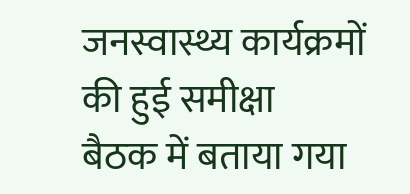जनस्वास्थ्य कार्यक्रमों की हुई समीक्षा
बैठक में बताया गया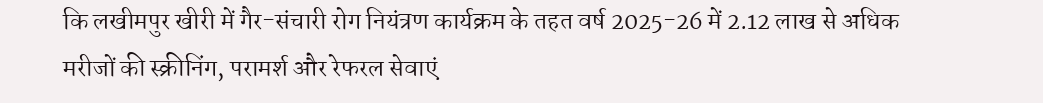कि लखीमपुर खीरी में गैर-संचारी रोग नियंत्रण कार्यक्रम के तहत वर्ष 2025-26 में 2.12 लाख से अधिक मरीजों की स्क्रीनिंग, परामर्श और रेफरल सेवाएं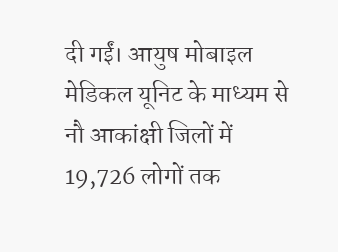दी गईं। आयुष मोबाइल मेडिकल यूनिट के माध्यम से नौ आकांक्षी जिलों में 19,726 लोगों तक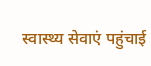स्वास्थ्य सेवाएं पहुंचाई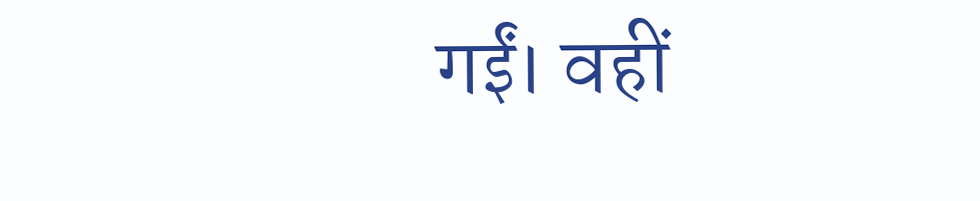गईं। वहीं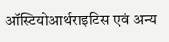ऑस्टियोआर्थराइटिस एवं अन्य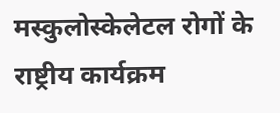मस्कुलोस्केलेटल रोगों के राष्ट्रीय कार्यक्रम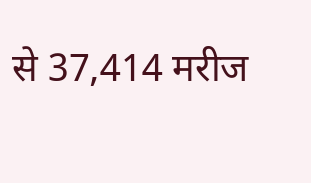से 37,414 मरीज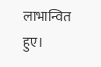लाभान्वित हुए।